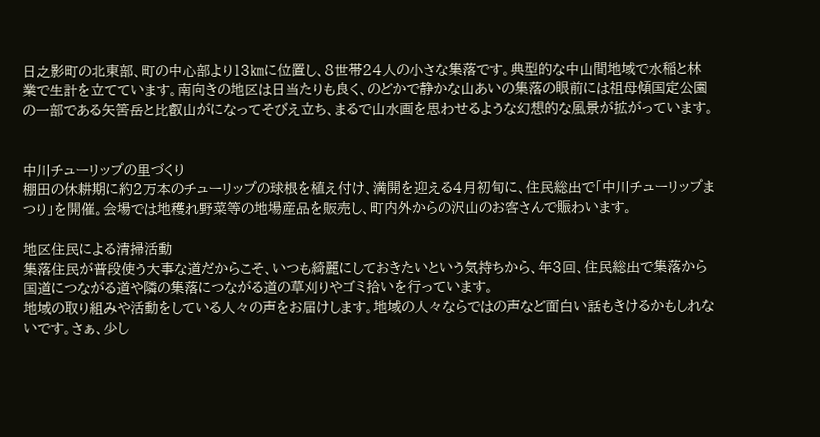日之影町の北東部、町の中心部より13㎞に位置し、8世帯24人の小さな集落です。典型的な中山間地域で水稲と林業で生計を立てています。南向きの地区は日当たりも良く、のどかで静かな山あいの集落の眼前には祖母傾国定公園の一部である矢筈岳と比叡山がになってそびえ立ち、まるで山水画を思わせるような幻想的な風景が拡がっています。


中川チューリップの里づくり
棚田の休耕期に約2万本のチューリップの球根を植え付け、満開を迎える4月初旬に、住民総出で「中川チューリップまつり」を開催。会場では地穫れ野菜等の地場産品を販売し、町内外からの沢山のお客さんで賑わいます。

地区住民による清掃活動
集落住民が普段使う大事な道だからこそ、いつも綺麗にしておきたいという気持ちから、年3回、住民総出で集落から国道につながる道や隣の集落につながる道の草刈りやゴミ拾いを行っています。
地域の取り組みや活動をしている人々の声をお届けします。地域の人々ならではの声など面白い話もきけるかもしれないです。さぁ、少し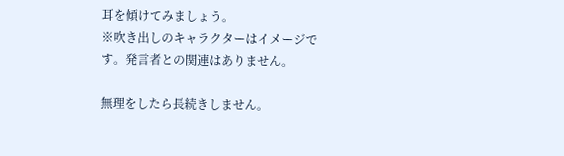耳を傾けてみましょう。
※吹き出しのキャラクターはイメージです。発言者との関連はありません。

無理をしたら長続きしません。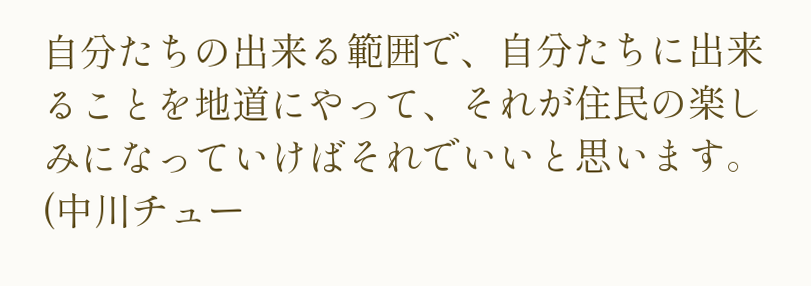自分たちの出来る範囲で、自分たちに出来ることを地道にやって、それが住民の楽しみになっていけばそれでいいと思います。
(中川チュー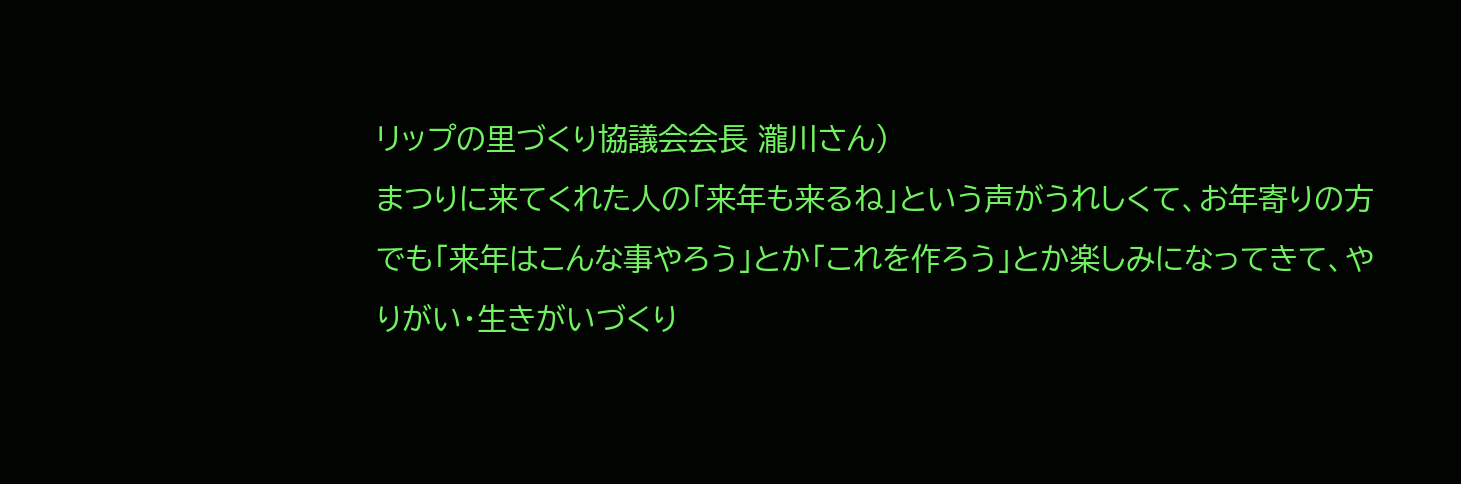リップの里づくり協議会会長 瀧川さん)
まつりに来てくれた人の「来年も来るね」という声がうれしくて、お年寄りの方でも「来年はこんな事やろう」とか「これを作ろう」とか楽しみになってきて、やりがい・生きがいづくり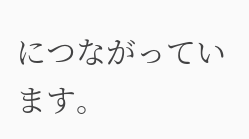につながっています。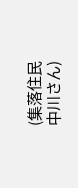(集落住民 中川さん)